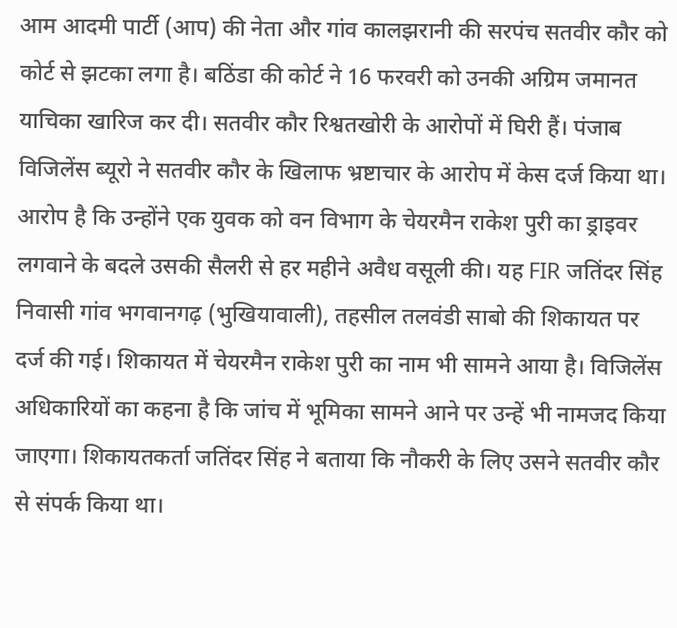आम आदमी पार्टी (आप) की नेता और गांव कालझरानी की सरपंच सतवीर कौर को कोर्ट से झटका लगा है। बठिंडा की कोर्ट ने 16 फरवरी को उनकी अग्रिम जमानत याचिका खारिज कर दी। सतवीर कौर रिश्वतखोरी के आरोपों में घिरी हैं। पंजाब विजिलेंस ब्यूरो ने सतवीर कौर के खिलाफ भ्रष्टाचार के आरोप में केस दर्ज किया था। आरोप है कि उन्होंने एक युवक को वन विभाग के चेयरमैन राकेश पुरी का ड्राइवर लगवाने के बदले उसकी सैलरी से हर महीने अवैध वसूली की। यह FIR जतिंदर सिंह निवासी गांव भगवानगढ़ (भुखियावाली), तहसील तलवंडी साबो की शिकायत पर दर्ज की गई। शिकायत में चेयरमैन राकेश पुरी का नाम भी सामने आया है। विजिलेंस अधिकारियों का कहना है कि जांच में भूमिका सामने आने पर उन्हें भी नामजद किया जाएगा। शिकायतकर्ता जतिंदर सिंह ने बताया कि नौकरी के लिए उसने सतवीर कौर से संपर्क किया था।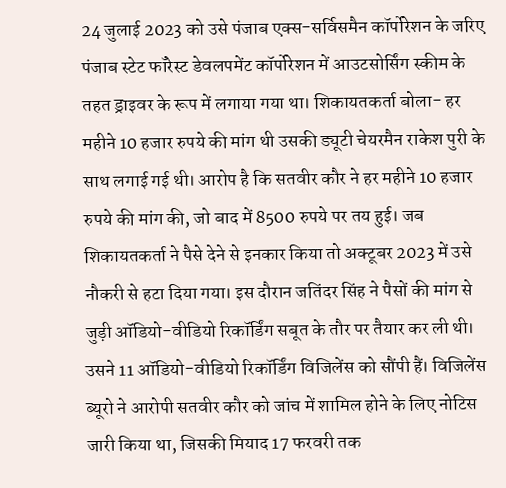24 जुलाई 2023 को उसे पंजाब एक्स-सर्विसमैन कॉर्पोरेशन के जरिए पंजाब स्टेट फॉरेस्ट डेवलपमेंट कॉर्पोरेशन में आउटसोर्सिंग स्कीम के तहत ड्राइवर के रूप में लगाया गया था। शिकायतकर्ता बोला- हर महीने 10 हजार रुपये की मांग थी उसकी ड्यूटी चेयरमैन राकेश पुरी के साथ लगाई गई थी। आरोप है कि सतवीर कौर ने हर महीने 10 हजार रुपये की मांग की, जो बाद में 8500 रुपये पर तय हुई। जब शिकायतकर्ता ने पैसे देने से इनकार किया तो अक्टूबर 2023 में उसे नौकरी से हटा दिया गया। इस दौरान जतिंदर सिंह ने पैसों की मांग से जुड़ी ऑडियो-वीडियो रिकॉर्डिंग सबूत के तौर पर तैयार कर ली थी। उसने 11 ऑडियो-वीडियो रिकॉर्डिंग विजिलेंस को सौंपी हैं। विजिलेंस ब्यूरो ने आरोपी सतवीर कौर को जांच में शामिल होने के लिए नोटिस जारी किया था, जिसकी मियाद 17 फरवरी तक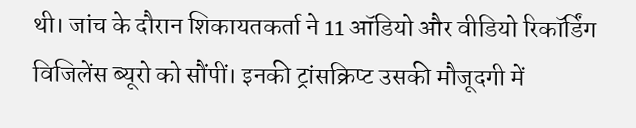थी। जांच के दौरान शिकायतकर्ता ने 11 ऑडियो और वीडियो रिकॉर्डिंग विजिलेंस ब्यूरो को सौंपीं। इनकी ट्रांसक्रिप्ट उसकी मौजूदगी में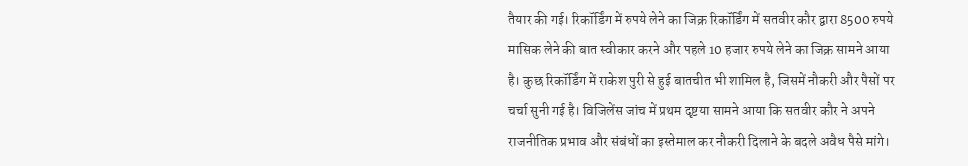तैयार की गई। रिकॉर्डिंग में रुपये लेने का जिक्र रिकॉर्डिंग में सतवीर कौर द्वारा 8500 रुपये मासिक लेने की बात स्वीकार करने और पहले 10 हजार रुपये लेने का जिक्र सामने आया है। कुछ रिकॉर्डिंग में राकेश पुरी से हुई बातचीत भी शामिल है, जिसमें नौकरी और पैसों पर चर्चा सुनी गई है। विजिलेंस जांच में प्रथम दृष्टया सामने आया कि सतवीर कौर ने अपने राजनीतिक प्रभाव और संबंधों का इस्तेमाल कर नौकरी दिलाने के बदले अवैध पैसे मांगे।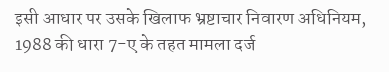इसी आधार पर उसके खिलाफ भ्रष्टाचार निवारण अधिनियम, 1988 की धारा 7-ए के तहत मामला दर्ज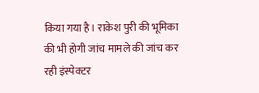किया गया है। राकेश पुरी की भूमिका की भी होगी जांच मामले की जांच कर रही इंस्पेक्टर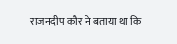राजनदीप कौर ने बताया था कि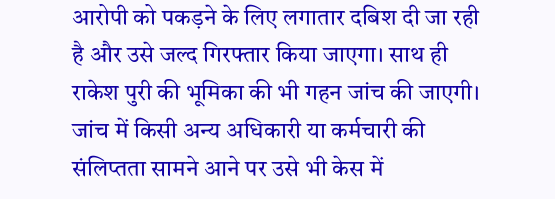आरोपी को पकड़ने के लिए लगातार दबिश दी जा रही है और उसे जल्द गिरफ्तार किया जाएगा। साथ ही राकेश पुरी की भूमिका की भी गहन जांच की जाएगी। जांच में किसी अन्य अधिकारी या कर्मचारी की संलिप्तता सामने आने पर उसे भी केस में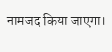नामजद किया जाएगा।